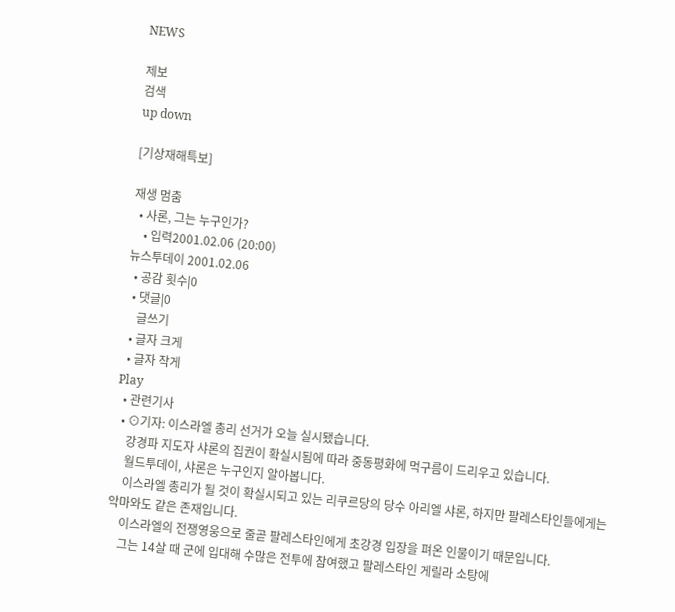NEWS

제보
검색
up down

[기상재해특보]

재생 멈춤
  • 사론, 그는 누구인가?
    • 입력2001.02.06 (20:00)
뉴스투데이 2001.02.06
  • 공감 횟수|0
  • 댓글|0
    글쓰기
  • 글자 크게
  • 글자 작게
Play
  • 관련기사
  • ⊙기자: 이스라엘 총리 선거가 오늘 실시됐습니다.
    강경파 지도자 샤론의 집권이 확실시됨에 따라 중동평화에 먹구름이 드리우고 있습니다.
    월드투데이, 샤론은 누구인지 알아봅니다.
    이스라엘 총리가 될 것이 확실시되고 있는 리쿠르당의 당수 아리엘 샤론, 하지만 팔레스타인들에게는 악마와도 같은 존재입니다.
    이스라엘의 전쟁영웅으로 줄곧 팔레스타인에게 초강경 입장을 펴온 인물이기 때문입니다.
    그는 14살 때 군에 입대해 수많은 전투에 참여했고 팔레스타인 게릴라 소탕에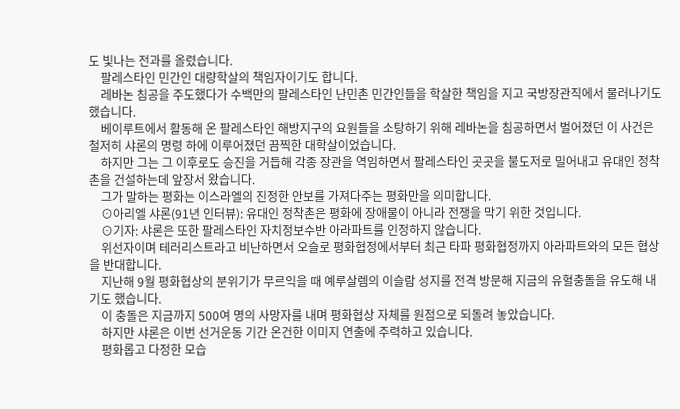도 빛나는 전과를 올렸습니다.
    팔레스타인 민간인 대량학살의 책임자이기도 합니다.
    레바논 침공을 주도했다가 수백만의 팔레스타인 난민촌 민간인들을 학살한 책임을 지고 국방장관직에서 물러나기도 했습니다.
    베이루트에서 활동해 온 팔레스타인 해방지구의 요원들을 소탕하기 위해 레바논을 침공하면서 벌어졌던 이 사건은 철저히 샤론의 명령 하에 이루어졌던 끔찍한 대학살이었습니다.
    하지만 그는 그 이후로도 승진을 거듭해 각종 장관을 역임하면서 팔레스타인 곳곳을 불도저로 밀어내고 유대인 정착촌을 건설하는데 앞장서 왔습니다.
    그가 말하는 평화는 이스라엘의 진정한 안보를 가져다주는 평화만을 의미합니다.
    ⊙아리엘 샤론(91년 인터뷰): 유대인 정착촌은 평화에 장애물이 아니라 전쟁을 막기 위한 것입니다.
    ⊙기자: 샤론은 또한 팔레스타인 자치정보수반 아라파트를 인정하지 않습니다.
    위선자이며 테러리스트라고 비난하면서 오슬로 평화협정에서부터 최근 타파 평화협정까지 아라파트와의 모든 협상을 반대합니다.
    지난해 9월 평화협상의 분위기가 무르익을 때 예루살렘의 이슬람 성지를 전격 방문해 지금의 유혈충돌을 유도해 내기도 했습니다.
    이 충돌은 지금까지 500여 명의 사망자를 내며 평화협상 자체를 원점으로 되돌려 놓았습니다.
    하지만 샤론은 이번 선거운동 기간 온건한 이미지 연출에 주력하고 있습니다.
    평화롭고 다정한 모습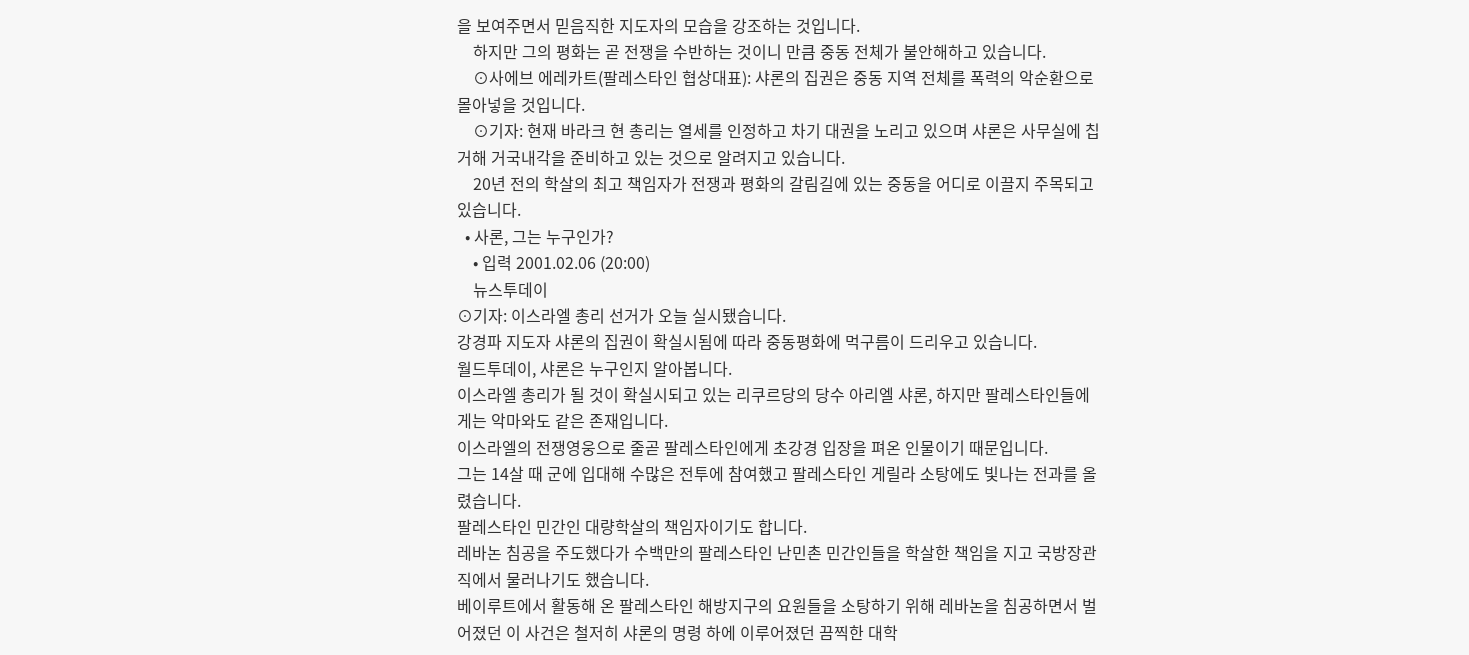을 보여주면서 믿음직한 지도자의 모습을 강조하는 것입니다.
    하지만 그의 평화는 곧 전쟁을 수반하는 것이니 만큼 중동 전체가 불안해하고 있습니다.
    ⊙사에브 에레카트(팔레스타인 협상대표): 샤론의 집권은 중동 지역 전체를 폭력의 악순환으로 몰아넣을 것입니다.
    ⊙기자: 현재 바라크 현 총리는 열세를 인정하고 차기 대권을 노리고 있으며 샤론은 사무실에 칩거해 거국내각을 준비하고 있는 것으로 알려지고 있습니다.
    20년 전의 학살의 최고 책임자가 전쟁과 평화의 갈림길에 있는 중동을 어디로 이끌지 주목되고 있습니다.
  • 사론, 그는 누구인가?
    • 입력 2001.02.06 (20:00)
    뉴스투데이
⊙기자: 이스라엘 총리 선거가 오늘 실시됐습니다.
강경파 지도자 샤론의 집권이 확실시됨에 따라 중동평화에 먹구름이 드리우고 있습니다.
월드투데이, 샤론은 누구인지 알아봅니다.
이스라엘 총리가 될 것이 확실시되고 있는 리쿠르당의 당수 아리엘 샤론, 하지만 팔레스타인들에게는 악마와도 같은 존재입니다.
이스라엘의 전쟁영웅으로 줄곧 팔레스타인에게 초강경 입장을 펴온 인물이기 때문입니다.
그는 14살 때 군에 입대해 수많은 전투에 참여했고 팔레스타인 게릴라 소탕에도 빛나는 전과를 올렸습니다.
팔레스타인 민간인 대량학살의 책임자이기도 합니다.
레바논 침공을 주도했다가 수백만의 팔레스타인 난민촌 민간인들을 학살한 책임을 지고 국방장관직에서 물러나기도 했습니다.
베이루트에서 활동해 온 팔레스타인 해방지구의 요원들을 소탕하기 위해 레바논을 침공하면서 벌어졌던 이 사건은 철저히 샤론의 명령 하에 이루어졌던 끔찍한 대학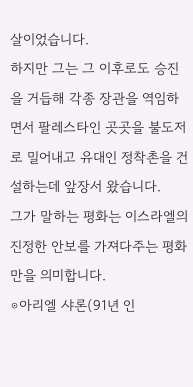살이었습니다.
하지만 그는 그 이후로도 승진을 거듭해 각종 장관을 역임하면서 팔레스타인 곳곳을 불도저로 밀어내고 유대인 정착촌을 건설하는데 앞장서 왔습니다.
그가 말하는 평화는 이스라엘의 진정한 안보를 가져다주는 평화만을 의미합니다.
⊙아리엘 샤론(91년 인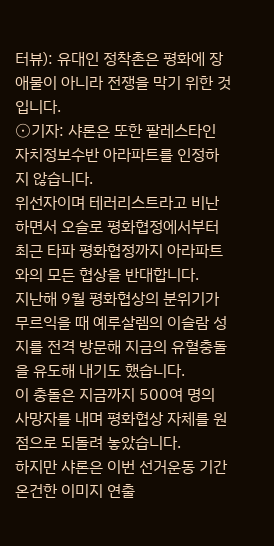터뷰): 유대인 정착촌은 평화에 장애물이 아니라 전쟁을 막기 위한 것입니다.
⊙기자: 샤론은 또한 팔레스타인 자치정보수반 아라파트를 인정하지 않습니다.
위선자이며 테러리스트라고 비난하면서 오슬로 평화협정에서부터 최근 타파 평화협정까지 아라파트와의 모든 협상을 반대합니다.
지난해 9월 평화협상의 분위기가 무르익을 때 예루살렘의 이슬람 성지를 전격 방문해 지금의 유혈충돌을 유도해 내기도 했습니다.
이 충돌은 지금까지 500여 명의 사망자를 내며 평화협상 자체를 원점으로 되돌려 놓았습니다.
하지만 샤론은 이번 선거운동 기간 온건한 이미지 연출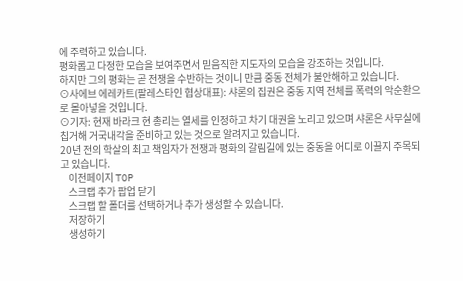에 주력하고 있습니다.
평화롭고 다정한 모습을 보여주면서 믿음직한 지도자의 모습을 강조하는 것입니다.
하지만 그의 평화는 곧 전쟁을 수반하는 것이니 만큼 중동 전체가 불안해하고 있습니다.
⊙사에브 에레카트(팔레스타인 협상대표): 샤론의 집권은 중동 지역 전체를 폭력의 악순환으로 몰아넣을 것입니다.
⊙기자: 현재 바라크 현 총리는 열세를 인정하고 차기 대권을 노리고 있으며 샤론은 사무실에 칩거해 거국내각을 준비하고 있는 것으로 알려지고 있습니다.
20년 전의 학살의 최고 책임자가 전쟁과 평화의 갈림길에 있는 중동을 어디로 이끌지 주목되고 있습니다.
    이전페이지 TOP
    스크랩 추가 팝업 닫기
    스크랩 할 폴더를 선택하거나 추가 생성할 수 있습니다.
    저장하기
    생성하기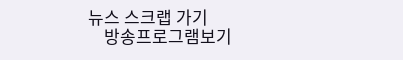뉴스 스크랩 가기
    방송프로그램보기